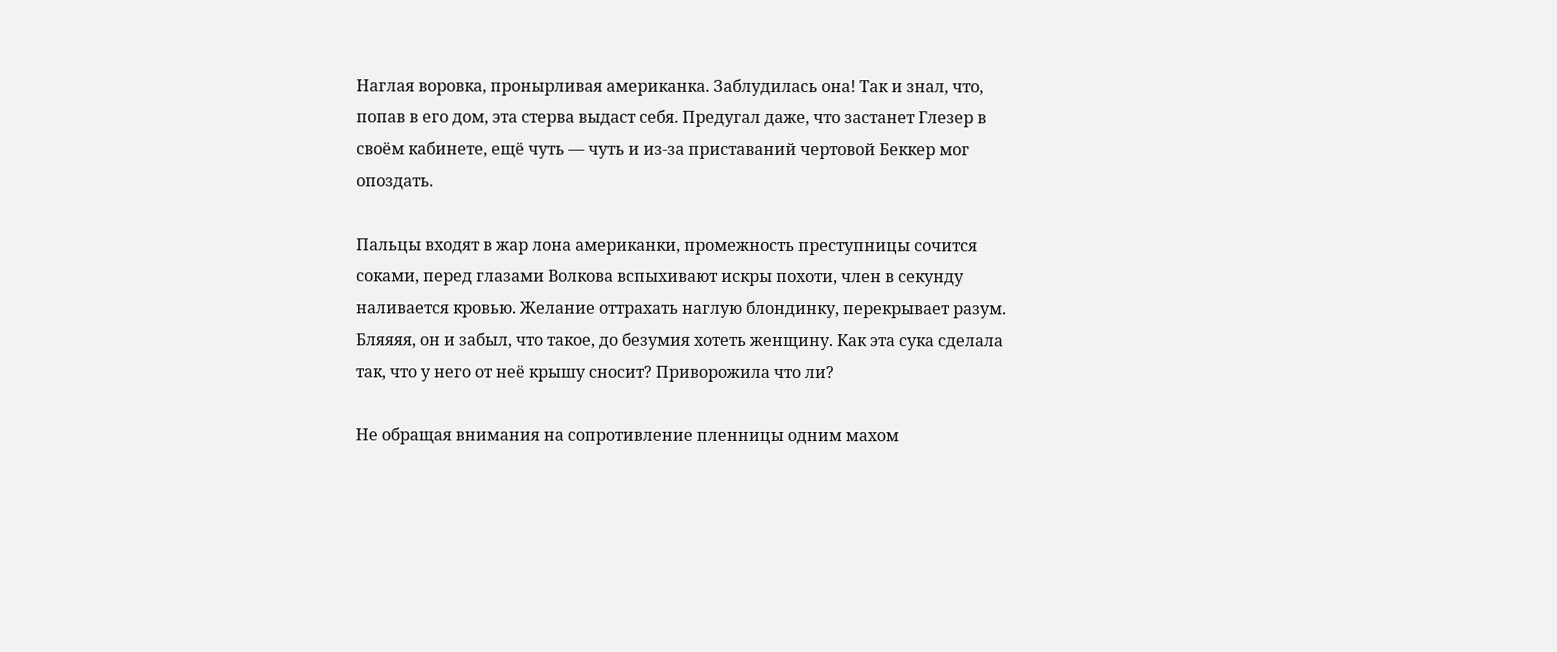Наглая воровка, пронырливая американка. Заблудилась она! Так и знал, что, попав в его дом, эта стерва выдаст себя. Предугал даже, что застанет Глезер в своём кабинете, ещё чуть — чуть и из-за приставаний чертовой Беккер мог опоздать.

Пальцы входят в жар лона американки, промежность преступницы сочится соками, перед глазами Волкова вспыхивают искры похоти, член в секунду наливается кровью. Желание оттрахать наглую блондинку, перекрывает разум. Бляяяя, он и забыл, что такое, до безумия хотеть женщину. Как эта сука сделала так, что у него от неё крышу сносит? Приворожила что ли?

Не обращая внимания на сопротивление пленницы одним махом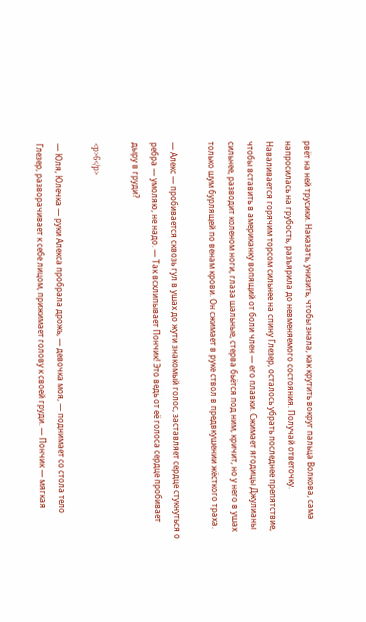рвёт на ней трусики. Наказать, унизить, чтобы знала, как крутить вокруг пальца Волкова, сама напросилась на грубость, разъярила до невменяемого состояния. Получай ответочку. Наваливается горячим торсом сильнее на спину Глезер, осталось убрать последнее препятствие, чтобы вставить в американку вопящий от боли член — его плавки. Сжимает ягодицы Джулианы сильнее, разводит коленом ноги, глаза шальные, стерва бьётся под ним, кричит, но у него в ушах только шум бурлящей по венам крови. Он сжимает в руке ствол в предвкушении жёсткого траха.

— Алекс — пробивается сквозь гул в ушах до жути знакомый голос, заставляет сердце стукнуться о ребра — умоляю, не надо. — Так всхлипывает Пончик! Это ведь от её голоса сердце пробивает дыру в груди?

<p>6</p>

— Юля, Юлечка — руки Алекса пробрала дрожь, — девочка моя, — поднимает со стола тело Глезер, разворачивает к себе лицом, прижимает голову к своей груди. — Пончик — мягкая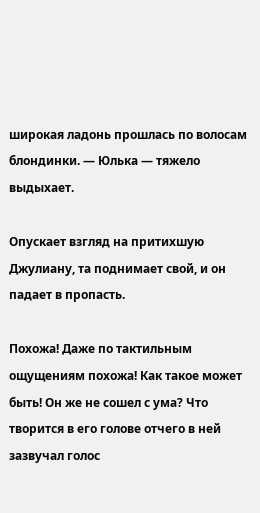широкая ладонь прошлась по волосам блондинки. — Юлька — тяжело выдыхает.

Опускает взгляд на притихшую Джулиану, та поднимает свой, и он падает в пропасть.

Похожа! Даже по тактильным ощущениям похожа! Как такое может быть! Он же не сошел с ума? Что творится в его голове отчего в ней зазвучал голос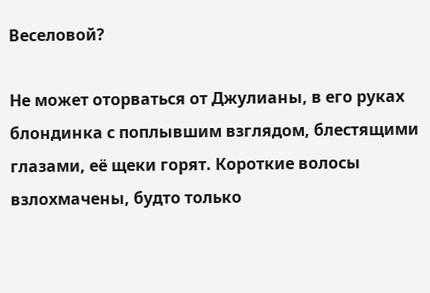Веселовой?

Не может оторваться от Джулианы, в его руках блондинка с поплывшим взглядом, блестящими глазами, её щеки горят. Короткие волосы взлохмачены, будто только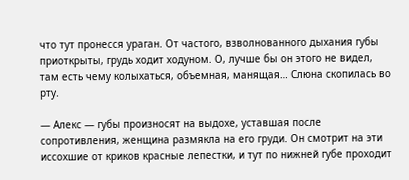что тут пронесся ураган. От частого, взволнованного дыхания губы приоткрыты, грудь ходит ходуном. О, лучше бы он этого не видел, там есть чему колыхаться, объемная, манящая… Слюна скопилась во рту.

— Алекс — губы произносят на выдохе, уставшая после сопротивления, женщина размякла на его груди. Он смотрит на эти иссохшие от криков красные лепестки, и тут по нижней губе проходит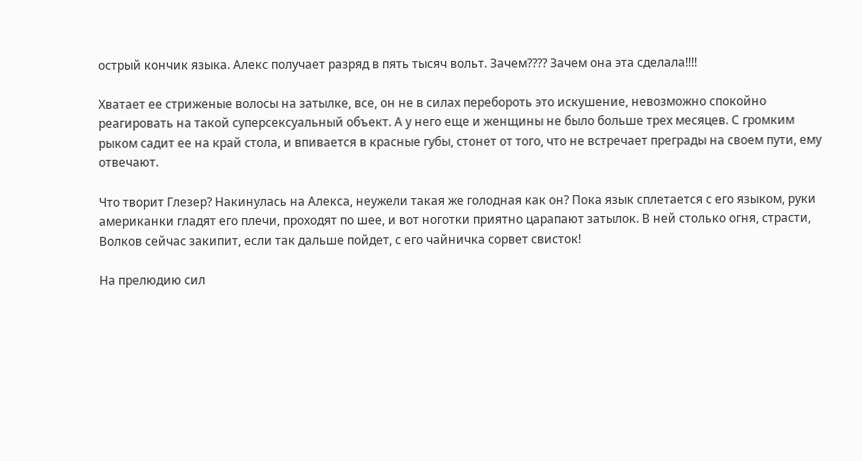острый кончик языка. Алекс получает разряд в пять тысяч вольт. Зачем???? Зачем она эта сделала!!!!

Хватает ее стриженые волосы на затылке, все, он не в силах перебороть это искушение, невозможно спокойно реагировать на такой суперсексуальный объект. А у него еще и женщины не было больше трех месяцев. С громким рыком садит ее на край стола, и впивается в красные губы, стонет от того, что не встречает преграды на своем пути, ему отвечают.

Что творит Глезер? Накинулась на Алекса, неужели такая же голодная как он? Пока язык сплетается с его языком, руки американки гладят его плечи, проходят по шее, и вот ноготки приятно царапают затылок. В ней столько огня, страсти, Волков сейчас закипит, если так дальше пойдет, с его чайничка сорвет свисток!

На прелюдию сил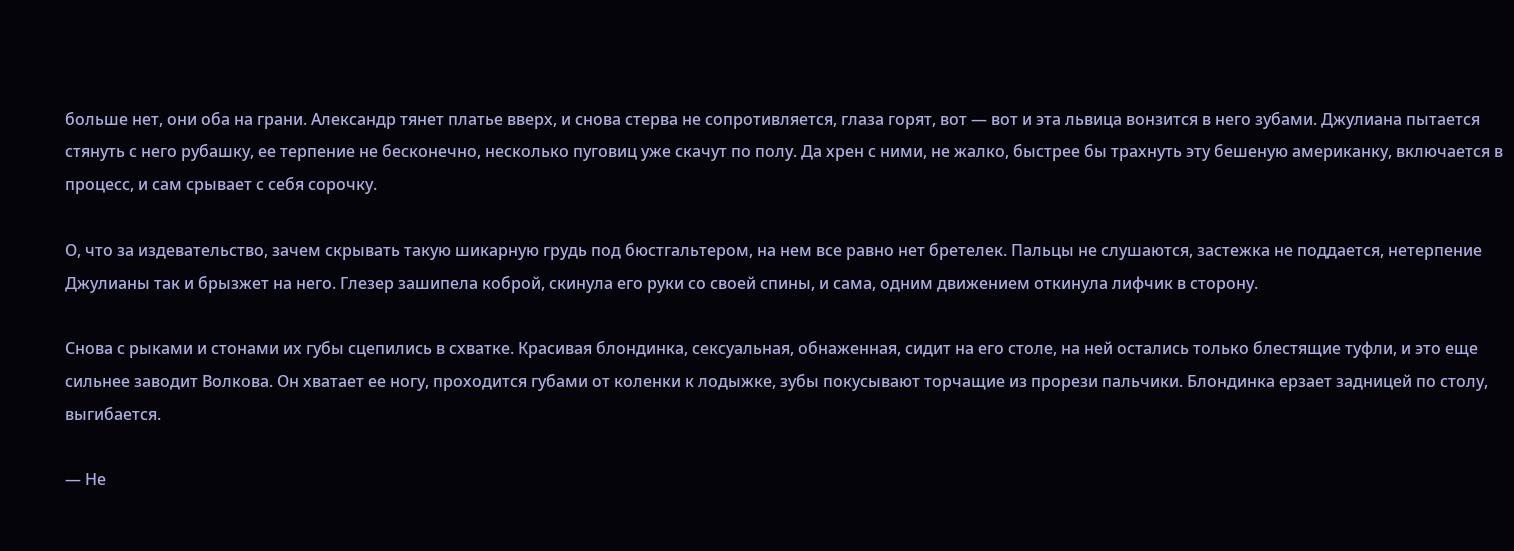больше нет, они оба на грани. Александр тянет платье вверх, и снова стерва не сопротивляется, глаза горят, вот — вот и эта львица вонзится в него зубами. Джулиана пытается стянуть с него рубашку, ее терпение не бесконечно, несколько пуговиц уже скачут по полу. Да хрен с ними, не жалко, быстрее бы трахнуть эту бешеную американку, включается в процесс, и сам срывает с себя сорочку.

О, что за издевательство, зачем скрывать такую шикарную грудь под бюстгальтером, на нем все равно нет бретелек. Пальцы не слушаются, застежка не поддается, нетерпение Джулианы так и брызжет на него. Глезер зашипела коброй, скинула его руки со своей спины, и сама, одним движением откинула лифчик в сторону.

Снова с рыками и стонами их губы сцепились в схватке. Красивая блондинка, сексуальная, обнаженная, сидит на его столе, на ней остались только блестящие туфли, и это еще сильнее заводит Волкова. Он хватает ее ногу, проходится губами от коленки к лодыжке, зубы покусывают торчащие из прорези пальчики. Блондинка ерзает задницей по столу, выгибается.

— Не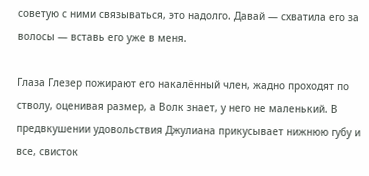советую с ними связываться, это надолго. Давай — схватила его за волосы — вставь его уже в меня.

Глаза Глезер пожирают его накалённый член, жадно проходят по стволу, оценивая размер, а Волк знает, у него не маленький. В предвкушении удовольствия Джулиана прикусывает нижнюю губу и все, свисток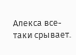Алекса все-таки срывает.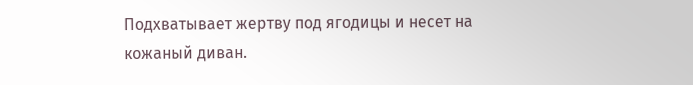Подхватывает жертву под ягодицы и несет на кожаный диван.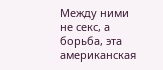Между ними не секс, а борьба, эта американская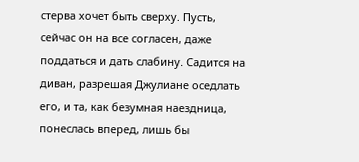стерва хочет быть сверху. Пусть, сейчас он на все согласен, даже поддаться и дать слабину. Садится на диван, разрешая Джулиане оседлать его, и та, как безумная наездница, понеслась вперед, лишь бы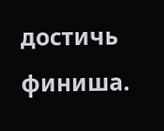достичь финиша.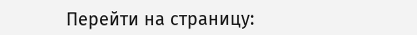Перейти на страницу: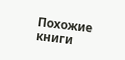Похожие книги